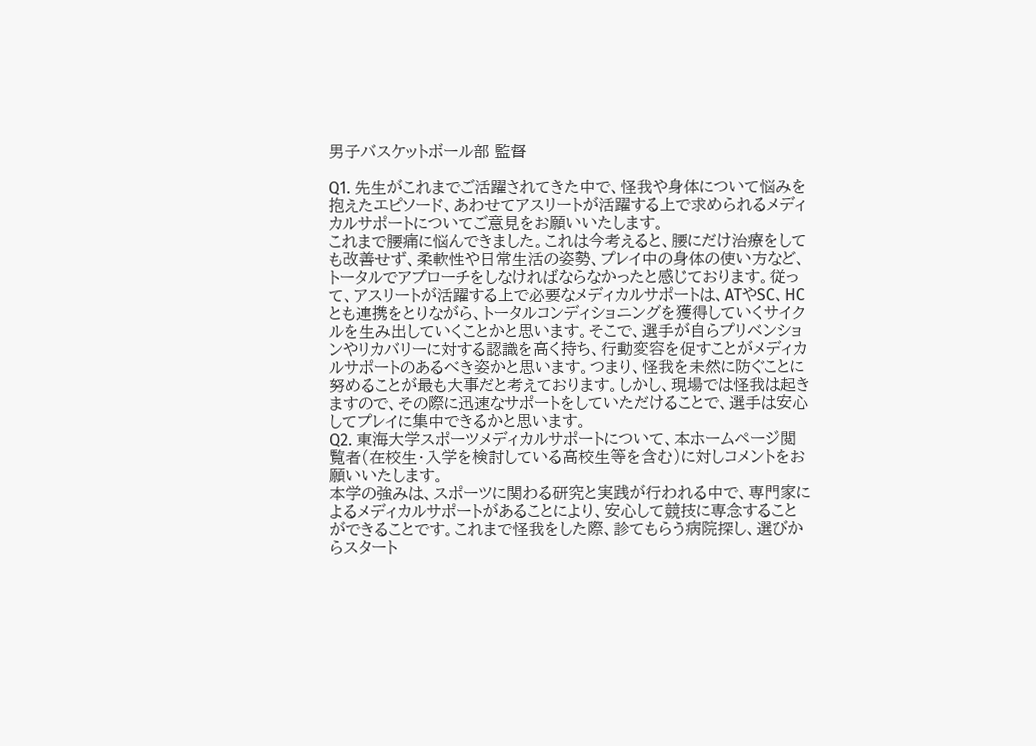男子バスケットボール部 監督

Q1. 先生がこれまでご活躍されてきた中で、怪我や身体について悩みを抱えたエピソード、あわせてアスリートが活躍する上で求められるメディカルサポートについてご意見をお願いいたします。
これまで腰痛に悩んできました。これは今考えると、腰にだけ治療をしても改善せず、柔軟性や日常生活の姿勢、プレイ中の身体の使い方など、トータルでアプローチをしなければならなかったと感じております。従って、アスリートが活躍する上で必要なメディカルサポートは、ATやSC、HCとも連携をとりながら、トータルコンディショニングを獲得していくサイクルを生み出していくことかと思います。そこで、選手が自らプリベンションやリカバリーに対する認識を高く持ち、行動変容を促すことがメディカルサポートのあるべき姿かと思います。つまり、怪我を未然に防ぐことに努めることが最も大事だと考えております。しかし、現場では怪我は起きますので、その際に迅速なサポートをしていただけることで、選手は安心してプレイに集中できるかと思います。
Q2. 東海大学スポーツメディカルサポートについて、本ホームページ閲覧者(在校生・入学を検討している高校生等を含む)に対しコメントをお願いいたします。
本学の強みは、スポーツに関わる研究と実践が行われる中で、専門家によるメディカルサポートがあることにより、安心して競技に専念することができることです。これまで怪我をした際、診てもらう病院探し、選びからスタート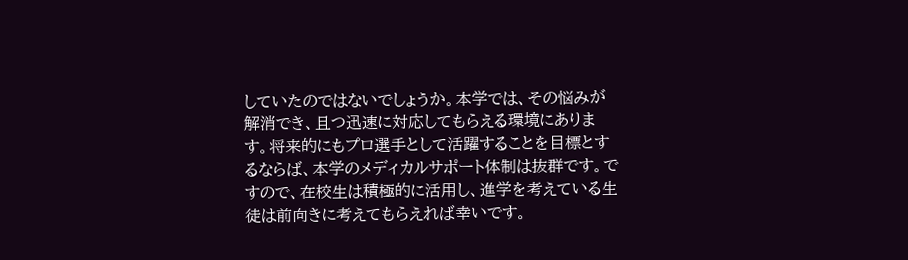していたのではないでしょうか。本学では、その悩みが解消でき、且つ迅速に対応してもらえる環境にあります。将来的にもプロ選手として活躍することを目標とするならば、本学のメディカルサポート体制は抜群です。ですので、在校生は積極的に活用し、進学を考えている生徒は前向きに考えてもらえれば幸いです。